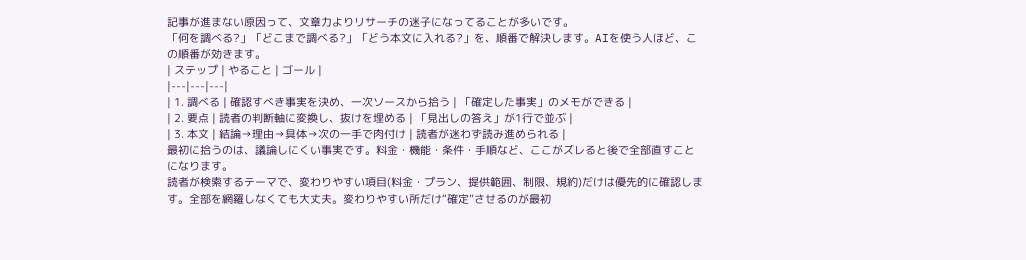記事が進まない原因って、文章力よりリサーチの迷子になってることが多いです。
「何を調べる?」「どこまで調べる?」「どう本文に入れる?」を、順番で解決します。AIを使う人ほど、この順番が効きます。
| ステップ | やること | ゴール |
|---|---|---|
| 1. 調べる | 確認すべき事実を決め、一次ソースから拾う | 「確定した事実」のメモができる |
| 2. 要点 | 読者の判断軸に変換し、抜けを埋める | 「見出しの答え」が1行で並ぶ |
| 3. 本文 | 結論→理由→具体→次の一手で肉付け | 読者が迷わず読み進められる |
最初に拾うのは、議論しにくい事実です。料金・機能・条件・手順など、ここがズレると後で全部直すことになります。
読者が検索するテーマで、変わりやすい項目(料金・プラン、提供範囲、制限、規約)だけは優先的に確認します。全部を網羅しなくても大丈夫。変わりやすい所だけ“確定”させるのが最初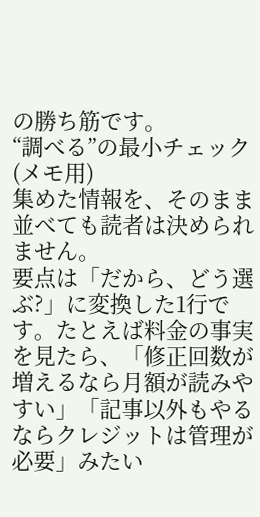の勝ち筋です。
“調べる”の最小チェック(メモ用)
集めた情報を、そのまま並べても読者は決められません。
要点は「だから、どう選ぶ?」に変換した1行です。たとえば料金の事実を見たら、「修正回数が増えるなら月額が読みやすい」「記事以外もやるならクレジットは管理が必要」みたい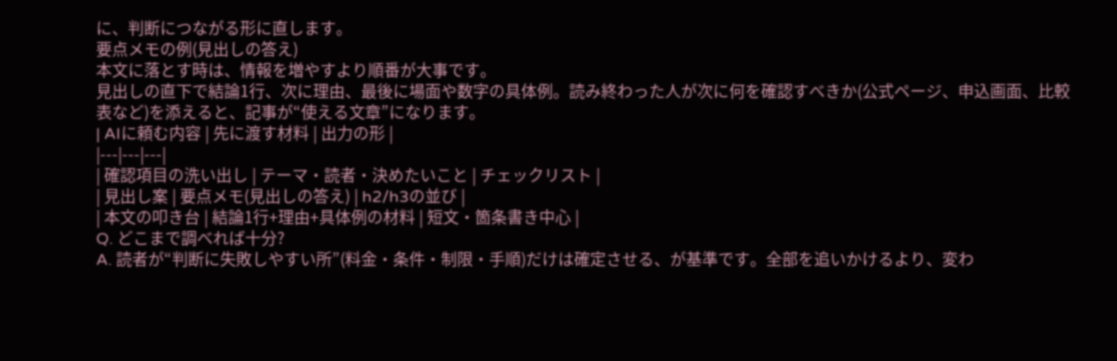に、判断につながる形に直します。
要点メモの例(見出しの答え)
本文に落とす時は、情報を増やすより順番が大事です。
見出しの直下で結論1行、次に理由、最後に場面や数字の具体例。読み終わった人が次に何を確認すべきか(公式ページ、申込画面、比較表など)を添えると、記事が“使える文章”になります。
| AIに頼む内容 | 先に渡す材料 | 出力の形 |
|---|---|---|
| 確認項目の洗い出し | テーマ・読者・決めたいこと | チェックリスト |
| 見出し案 | 要点メモ(見出しの答え) | h2/h3の並び |
| 本文の叩き台 | 結論1行+理由+具体例の材料 | 短文・箇条書き中心 |
Q. どこまで調べれば十分?
A. 読者が“判断に失敗しやすい所”(料金・条件・制限・手順)だけは確定させる、が基準です。全部を追いかけるより、変わ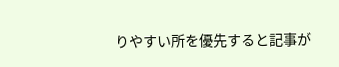りやすい所を優先すると記事が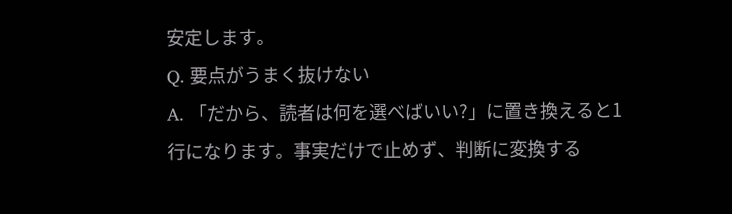安定します。
Q. 要点がうまく抜けない
A. 「だから、読者は何を選べばいい?」に置き換えると1行になります。事実だけで止めず、判断に変換する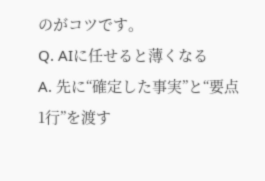のがコツです。
Q. AIに任せると薄くなる
A. 先に“確定した事実”と“要点1行”を渡す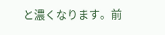と濃くなります。前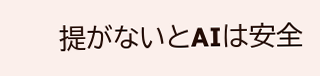提がないとAIは安全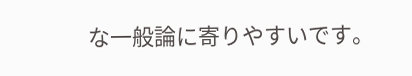な一般論に寄りやすいです。